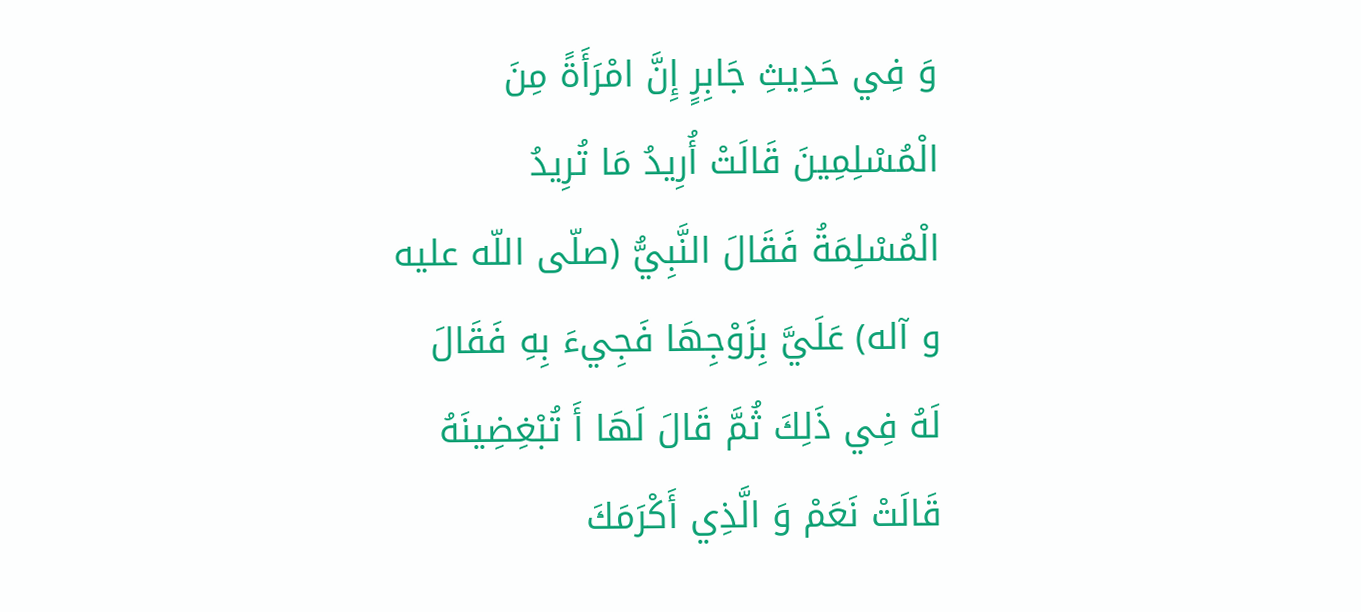وَ فِي حَدِيثِ جَابِرٍ إِنَّ امْرَأَةً مِنَ الْمُسْلِمِينَ قَالَتْ أُرِيدُ مَا تُرِيدُ الْمُسْلِمَةُ فَقَالَ النَّبِيُّ (صلّى اللّه عليه و آله) عَلَيَّ بِزَوْجِهَا فَجِيءَ بِهِ فَقَالَ لَهُ فِي ذَلِكَ ثُمَّ قَالَ لَهَا أَ تُبْغِضِينَهُ قَالَتْ نَعَمْ وَ الَّذِي أَكْرَمَكَ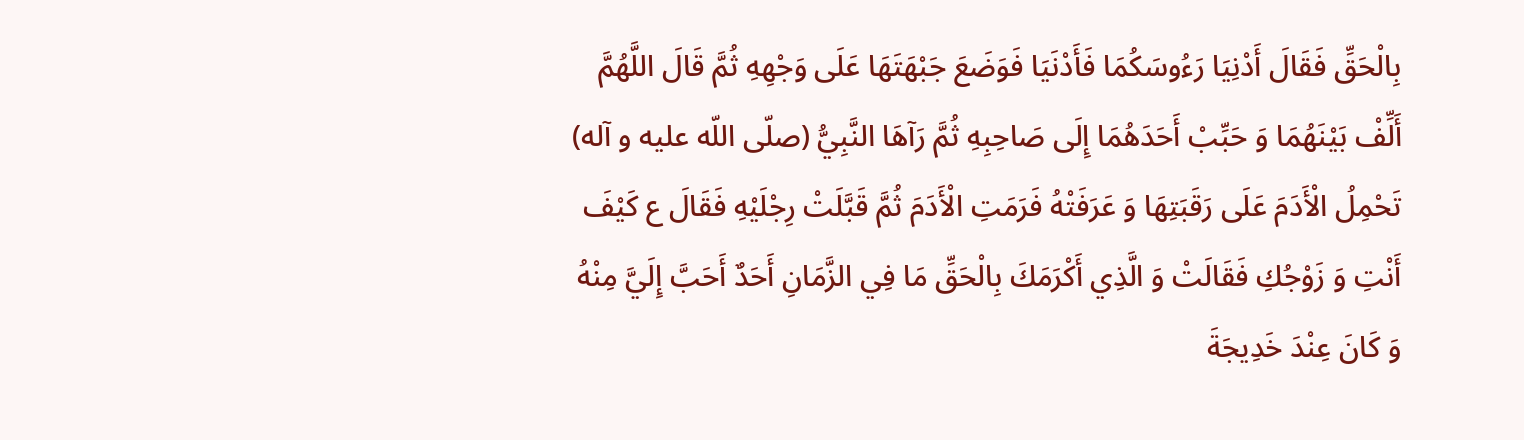بِالْحَقِّ فَقَالَ أَدْنِيَا رَءُوسَكُمَا فَأَدْنَيَا فَوَضَعَ جَبْهَتَهَا عَلَى وَجْهِهِ ثُمَّ قَالَ اللَّهُمَّ أَلِّفْ بَيْنَهُمَا وَ حَبِّبْ أَحَدَهُمَا إِلَى صَاحِبِهِ ثُمَّ رَآهَا النَّبِيُّ (صلّى اللّه عليه و آله) تَحْمِلُ الْأَدَمَ عَلَى رَقَبَتِهَا وَ عَرَفَتْهُ فَرَمَتِ الْأَدَمَ ثُمَّ قَبَّلَتْ رِجْلَيْهِ فَقَالَ ع كَيْفَ أَنْتِ وَ زَوْجُكِ فَقَالَتْ وَ الَّذِي أَكْرَمَكَ بِالْحَقِّ مَا فِي الزَّمَانِ أَحَدٌ أَحَبَّ إِلَيَّ مِنْهُ وَ كَانَ عِنْدَ خَدِيجَةَ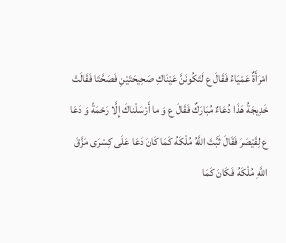امْرَأَةٌ عَمْيَاءُ فَقَالَ ع لَتَكُونَنَّ عَيْنَاكِ صَحِيحَتَيْنِ فَصَحَّتَا فَقَالَتْ خَدِيجَةُ هَذَا دُعَاءٌ مُبَارَكٌ فَقَالَ ع وَ ما أَرْسَلْناكَ إِلَّا رَحْمَةً وَ دَعَا ع لِقَيْصَرَ فَقَالَ ثَبَّتَ اللَّهُ مُلْكَهُ كَمَا كَانَ دَعَا عَلَى كِسْرَى مَزَّقَ اللَّهِ مُلْكَهُ فَكَانَ كَمَا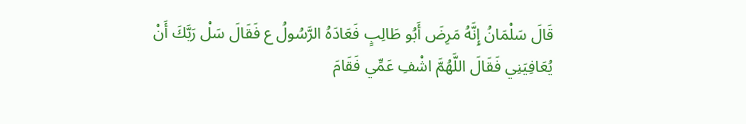قَالَ سَلْمَانُ إِنَّهُ مَرِضَ أَبُو طَالِبٍ فَعَادَهُ الرَّسُولُ ع فَقَالَ سَلْ رَبَّكَ أَنْ يُعَافِيَنِي فَقَالَ اللَّهُمَّ اشْفِ عَمِّي فَقَامَ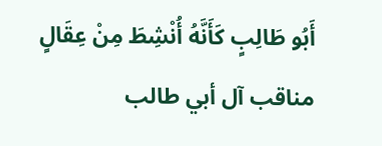أَبُو طَالِبٍ كَأَنَّهُ أُنْشِطَ مِنْ عِقَالٍ
مناقب آل أبي طالب